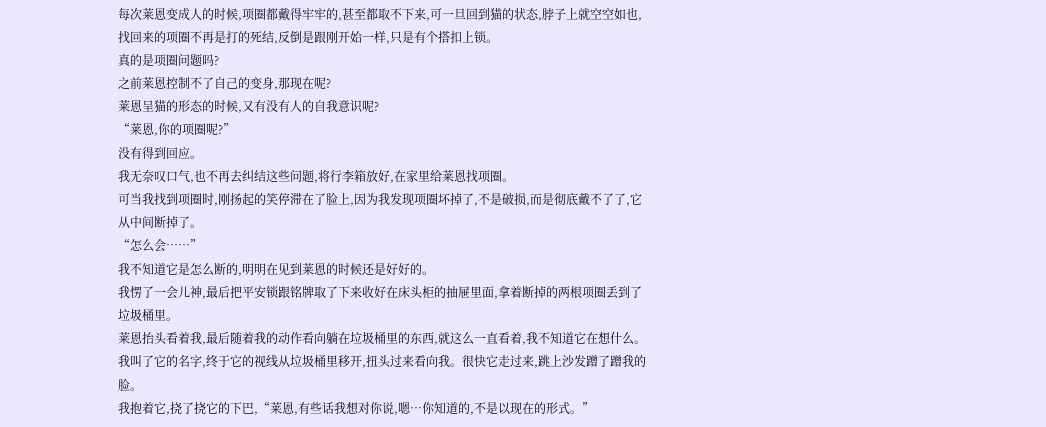每次莱恩变成人的时候,项圈都戴得牢牢的,甚至都取不下来,可一旦回到猫的状态,脖子上就空空如也,找回来的项圈不再是打的死结,反倒是跟刚开始一样,只是有个搭扣上锁。
真的是项圈问题吗?
之前莱恩控制不了自己的变身,那现在呢?
莱恩呈猫的形态的时候,又有没有人的自我意识呢?
“莱恩,你的项圈呢?”
没有得到回应。
我无奈叹口气,也不再去纠结这些问题,将行李箱放好,在家里给莱恩找项圈。
可当我找到项圈时,刚扬起的笑停滞在了脸上,因为我发现项圈坏掉了,不是破损,而是彻底戴不了了,它从中间断掉了。
“怎么会……”
我不知道它是怎么断的,明明在见到莱恩的时候还是好好的。
我愣了一会儿神,最后把平安锁跟铭牌取了下来收好在床头柜的抽屉里面,拿着断掉的两根项圈丢到了垃圾桶里。
莱恩抬头看着我,最后随着我的动作看向躺在垃圾桶里的东西,就这么一直看着,我不知道它在想什么。
我叫了它的名字,终于它的视线从垃圾桶里移开,扭头过来看向我。很快它走过来,跳上沙发蹭了蹭我的脸。
我抱着它,挠了挠它的下巴,“莱恩,有些话我想对你说,嗯…你知道的,不是以现在的形式。”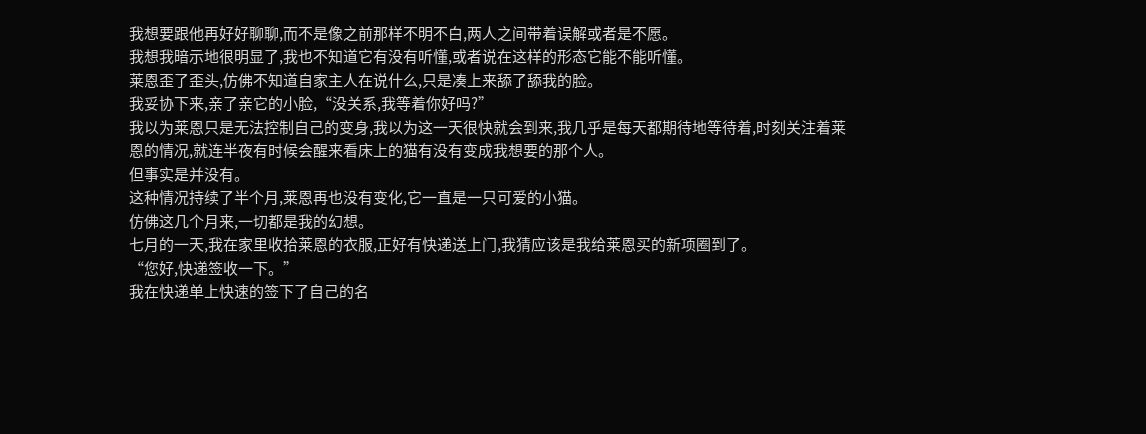我想要跟他再好好聊聊,而不是像之前那样不明不白,两人之间带着误解或者是不愿。
我想我暗示地很明显了,我也不知道它有没有听懂,或者说在这样的形态它能不能听懂。
莱恩歪了歪头,仿佛不知道自家主人在说什么,只是凑上来舔了舔我的脸。
我妥协下来,亲了亲它的小脸,“没关系,我等着你好吗?”
我以为莱恩只是无法控制自己的变身,我以为这一天很快就会到来,我几乎是每天都期待地等待着,时刻关注着莱恩的情况,就连半夜有时候会醒来看床上的猫有没有变成我想要的那个人。
但事实是并没有。
这种情况持续了半个月,莱恩再也没有变化,它一直是一只可爱的小猫。
仿佛这几个月来,一切都是我的幻想。
七月的一天,我在家里收拾莱恩的衣服,正好有快递送上门,我猜应该是我给莱恩买的新项圈到了。
“您好,快递签收一下。”
我在快递单上快速的签下了自己的名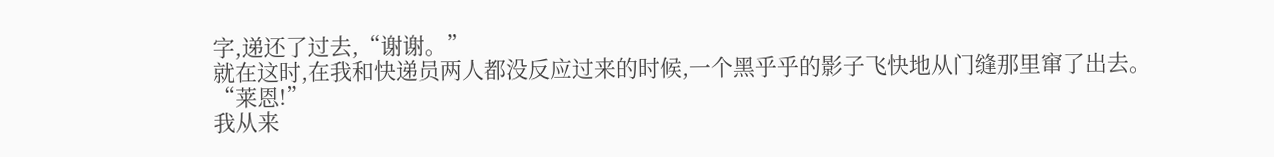字,递还了过去,“谢谢。”
就在这时,在我和快递员两人都没反应过来的时候,一个黑乎乎的影子飞快地从门缝那里窜了出去。
“莱恩!”
我从来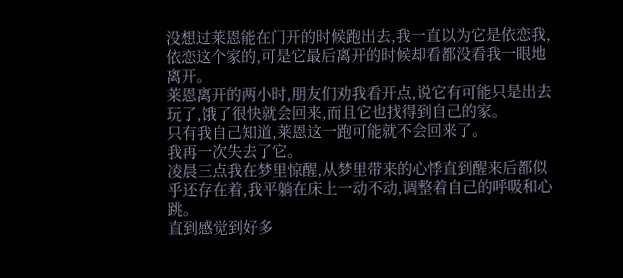没想过莱恩能在门开的时候跑出去,我一直以为它是依恋我,依恋这个家的,可是它最后离开的时候却看都没看我一眼地离开。
莱恩离开的两小时,朋友们劝我看开点,说它有可能只是出去玩了,饿了很快就会回来,而且它也找得到自己的家。
只有我自己知道,莱恩这一跑可能就不会回来了。
我再一次失去了它。
凌晨三点我在梦里惊醒,从梦里带来的心悸直到醒来后都似乎还存在着,我平躺在床上一动不动,调整着自己的呼吸和心跳。
直到感觉到好多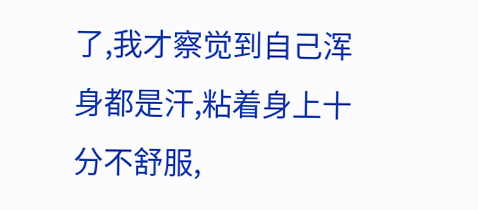了,我才察觉到自己浑身都是汗,粘着身上十分不舒服,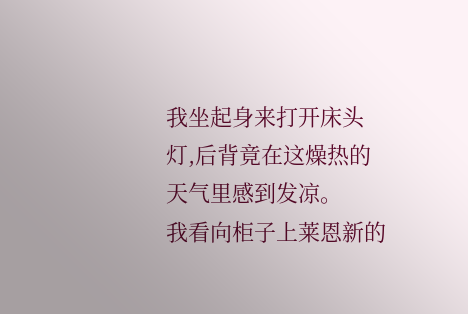我坐起身来打开床头灯,后背竟在这燥热的天气里感到发凉。
我看向柜子上莱恩新的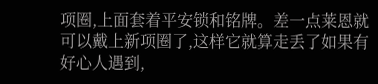项圈,上面套着平安锁和铭牌。差一点莱恩就可以戴上新项圈了,这样它就算走丢了如果有好心人遇到,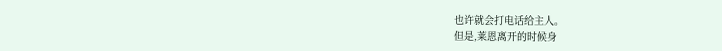也许就会打电话给主人。
但是,莱恩离开的时候身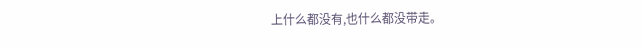上什么都没有,也什么都没带走。